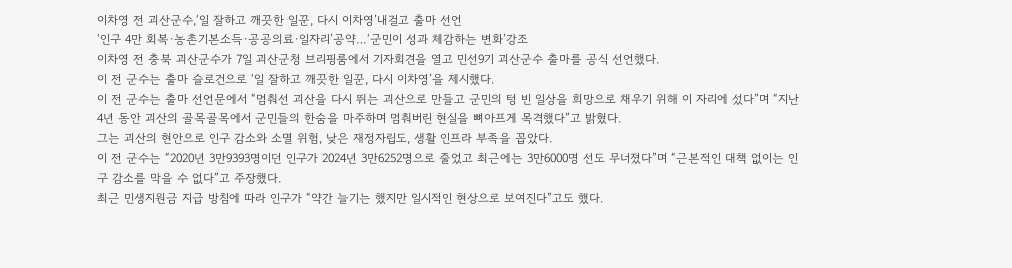이차영 전 괴산군수,‘일 잘하고 깨끗한 일꾼, 다시 이차영’내걸고 출마 선언
‘인구 4만 회복·농촌기본소득·공공의료·일자리’공약…‘군민이 성과 체감하는 변화’강조
이차영 전 충북 괴산군수가 7일 괴산군청 브리핑룸에서 기자회견을 열고 민선9기 괴산군수 출마를 공식 선언했다.
이 전 군수는 출마 슬로건으로 ‘일 잘하고 깨끗한 일꾼, 다시 이차영’을 제시했다.
이 전 군수는 출마 선언문에서 “멈춰선 괴산을 다시 뛰는 괴산으로 만들고 군민의 텅 빈 일상을 희망으로 채우기 위해 이 자리에 섰다”며 “지난 4년 동안 괴산의 골목골목에서 군민들의 한숨을 마주하며 멈춰버린 현실을 뼈아프게 목격했다”고 밝혔다.
그는 괴산의 현안으로 인구 감소와 소멸 위험, 낮은 재정자립도, 생활 인프라 부족을 꼽았다.
이 전 군수는 “2020년 3만9393명이던 인구가 2024년 3만6252명으로 줄었고 최근에는 3만6000명 선도 무너졌다”며 “근본적인 대책 없이는 인구 감소를 막을 수 없다”고 주장했다.
최근 민생지원금 지급 방침에 따라 인구가 “약간 늘기는 했지만 일시적인 현상으로 보여진다”고도 했다.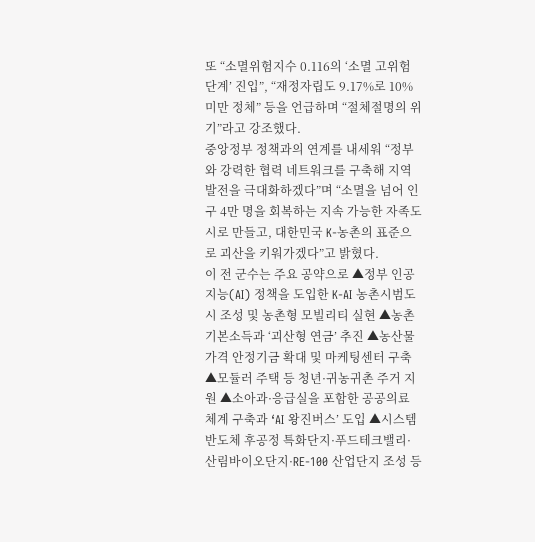또 “소멸위험지수 0.116의 ‘소멸 고위험 단계’ 진입”, “재정자립도 9.17%로 10% 미만 정체” 등을 언급하며 “절체절명의 위기”라고 강조했다.
중앙정부 정책과의 연계를 내세워 “정부와 강력한 협력 네트워크를 구축해 지역 발전을 극대화하겠다”며 “소멸을 넘어 인구 4만 명을 회복하는 지속 가능한 자족도시로 만들고, 대한민국 K-농촌의 표준으로 괴산을 키워가겠다”고 밝혔다.
이 전 군수는 주요 공약으로 ▲정부 인공지능(AI) 정책을 도입한 K-AI 농촌시범도시 조성 및 농촌형 모빌리티 실현 ▲농촌기본소득과 ‘괴산형 연금’ 추진 ▲농산물 가격 안정기금 확대 및 마케팅센터 구축 ▲모듈러 주택 등 청년·귀농귀촌 주거 지원 ▲소아과·응급실을 포함한 공공의료 체계 구축과 ‘AI 왕진버스’ 도입 ▲시스템반도체 후공정 특화단지·푸드테크밸리·산림바이오단지·RE-100 산업단지 조성 등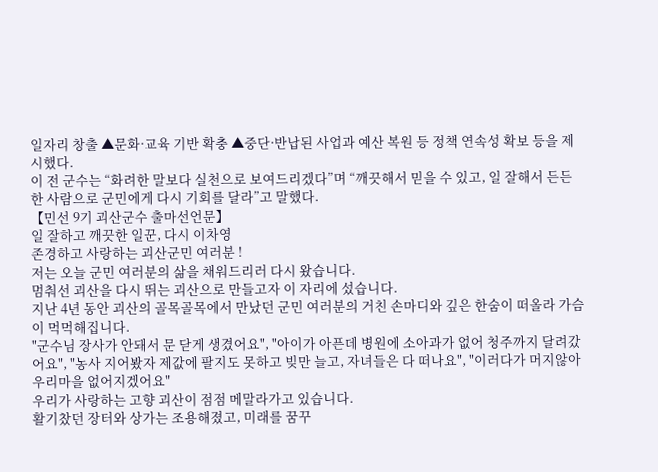일자리 창출 ▲문화·교육 기반 확충 ▲중단·반납된 사업과 예산 복원 등 정책 연속성 확보 등을 제시했다.
이 전 군수는 “화려한 말보다 실천으로 보여드리겠다”며 “깨끗해서 믿을 수 있고, 일 잘해서 든든한 사람으로 군민에게 다시 기회를 달라”고 말했다.
【민선 9기 괴산군수 출마선언문】
일 잘하고 깨끗한 일꾼, 다시 이차영
존경하고 사랑하는 괴산군민 여러분 !
저는 오늘 군민 여러분의 삶을 채워드리러 다시 왔습니다.
멈춰선 괴산을 다시 뛰는 괴산으로 만들고자 이 자리에 섰습니다.
지난 4년 동안 괴산의 골목골목에서 만났던 군민 여러분의 거친 손마디와 깊은 한숨이 떠올라 가슴이 먹먹해집니다.
"군수님 장사가 안돼서 문 닫게 생겼어요", "아이가 아픈데 병원에 소아과가 없어 청주까지 달려갔어요", "농사 지어봤자 제값에 팔지도 못하고 빚만 늘고, 자녀들은 다 떠나요", "이러다가 머지않아 우리마을 없어지겠어요"
우리가 사랑하는 고향 괴산이 점점 메말라가고 있습니다.
활기찼던 장터와 상가는 조용해졌고, 미래를 꿈꾸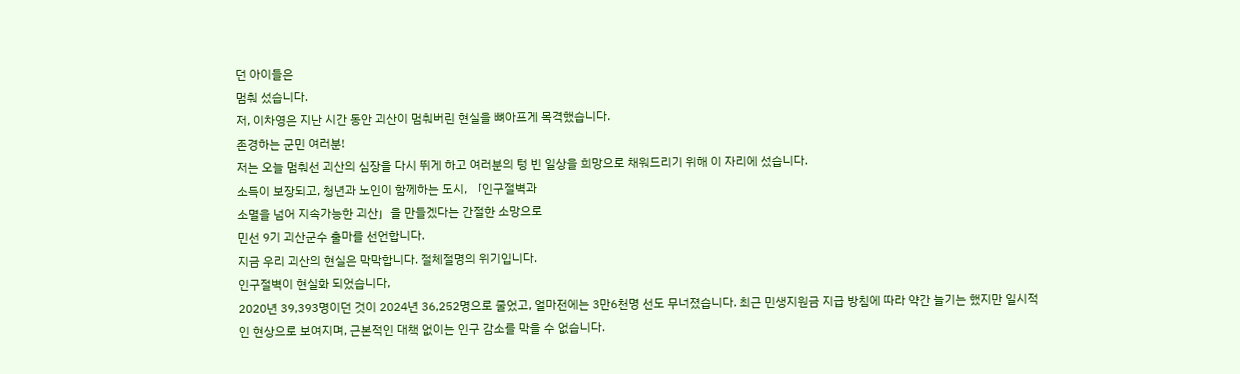던 아이들은
멈춰 섰습니다.
저, 이차영은 지난 시간 동안 괴산이 멈춰버린 현실을 뼈아프게 목격했습니다.
존경하는 군민 여러분!
저는 오늘 멈춰선 괴산의 심장을 다시 뛰게 하고 여러분의 텅 빈 일상을 희망으로 채워드리기 위해 이 자리에 섰습니다.
소득이 보장되고, 청년과 노인이 함께하는 도시, 「인구절벽과
소멸을 넘어 지속가능한 괴산」을 만들겠다는 간절한 소망으로
민선 9기 괴산군수 출마를 선언합니다.
지금 우리 괴산의 현실은 막막합니다. 절체절명의 위기입니다.
인구절벽이 현실화 되었습니다,
2020년 39,393명이던 것이 2024년 36,252명으로 줄었고, 얼마전에는 3만6천명 선도 무너졌습니다. 최근 민생지원금 지급 방침에 따라 약간 늘기는 했지만 일시적인 현상으로 보여지며, 근본적인 대책 없이는 인구 감소를 막을 수 없습니다.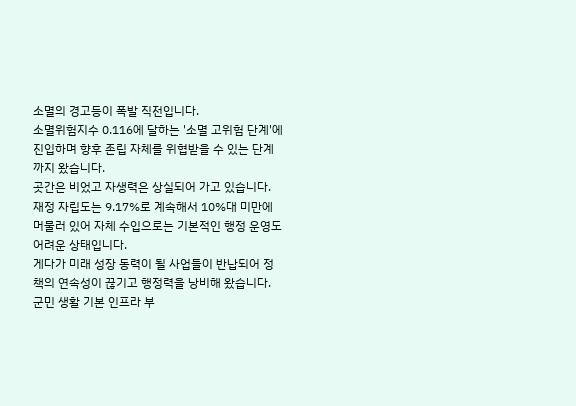소멸의 경고등이 폭발 직전입니다.
소멸위험지수 0.116에 달하는 '소멸 고위험 단계'에 진입하며 향후 존립 자체를 위협받을 수 있는 단계까지 왔습니다.
곳간은 비었고 자생력은 상실되어 가고 있습니다.
재정 자립도는 9.17%로 계속해서 10%대 미만에 머물러 있어 자체 수입으로는 기본적인 행정 운영도 어려운 상태입니다.
게다가 미래 성장 동력이 될 사업들이 반납되어 정책의 연속성이 끊기고 행정력을 낭비해 왔습니다. 군민 생활 기본 인프라 부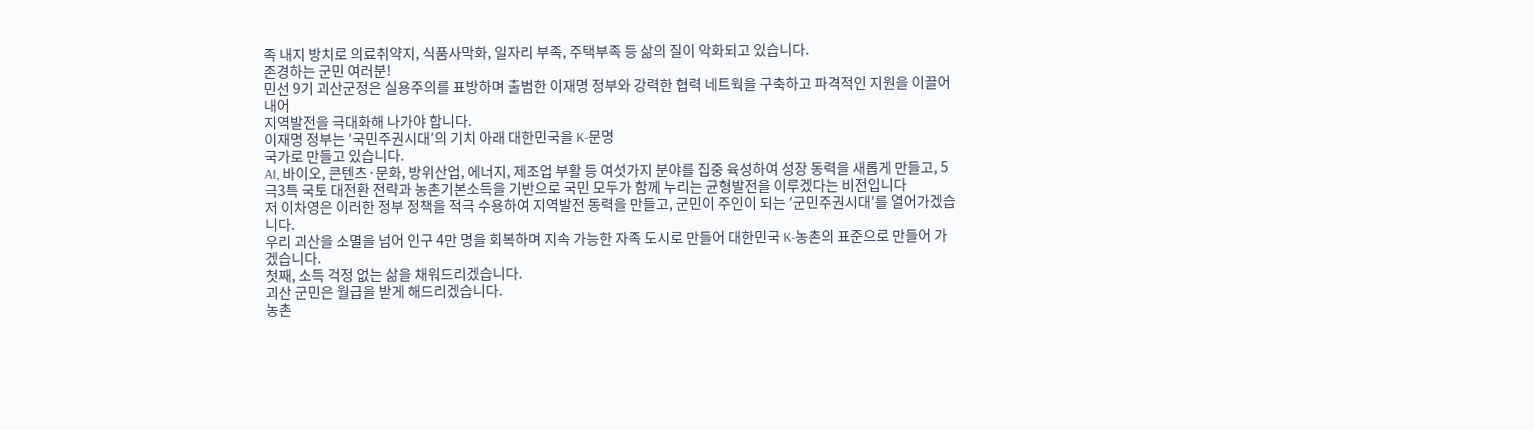족 내지 방치로 의료취약지, 식품사막화, 일자리 부족, 주택부족 등 삶의 질이 악화되고 있습니다.
존경하는 군민 여러분!
민선 9기 괴산군정은 실용주의를 표방하며 출범한 이재명 정부와 강력한 협력 네트웍을 구축하고 파격적인 지원을 이끌어 내어
지역발전을 극대화해 나가야 합니다.
이재명 정부는 ′국민주권시대′의 기치 아래 대한민국을 K-문명
국가로 만들고 있습니다.
AI, 바이오, 콘텐츠·문화, 방위산업, 에너지, 제조업 부활 등 여섯가지 분야를 집중 육성하여 성장 동력을 새롭게 만들고, 5극3특 국토 대전환 전략과 농촌기본소득을 기반으로 국민 모두가 함께 누리는 균형발전을 이루겠다는 비전입니다
저 이차영은 이러한 정부 정책을 적극 수용하여 지역발전 동력을 만들고, 군민이 주인이 되는 ′군민주권시대′를 열어가겠습니다.
우리 괴산을 소멸을 넘어 인구 4만 명을 회복하며 지속 가능한 자족 도시로 만들어 대한민국 K-농촌의 표준으로 만들어 가겠습니다.
첫째, 소득 걱정 없는 삶을 채워드리겠습니다.
괴산 군민은 월급을 받게 해드리겠습니다.
농촌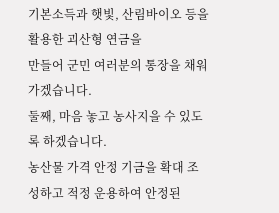기본소득과 햇빛, 산림바이오 등을 활용한 괴산형 연금을
만들어 군민 여러분의 통장을 채워 가겠습니다.
둘째, 마음 놓고 농사지을 수 있도록 하겠습니다.
농산물 가격 안정 기금을 확대 조성하고 적정 운용하여 안정된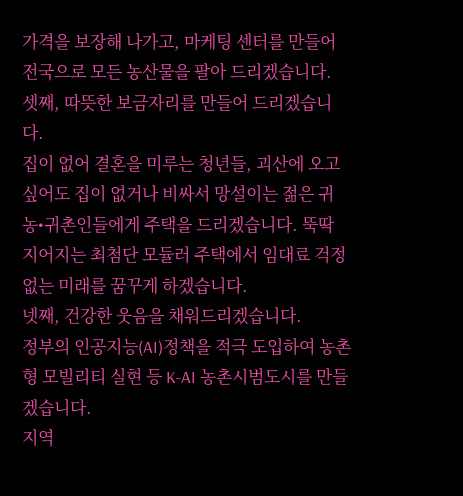가격을 보장해 나가고, 마케팅 센터를 만들어 전국으로 모든 농산물을 팔아 드리겠습니다.
셋째, 따뜻한 보금자리를 만들어 드리겠습니다.
집이 없어 결혼을 미루는 청년들, 괴산에 오고 싶어도 집이 없거나 비싸서 망설이는 젊은 귀농•귀촌인들에게 주택을 드리겠습니다. 뚝딱 지어지는 최첨단 모듈러 주택에서 임대료 걱정 없는 미래를 꿈꾸게 하겠습니다.
넷째, 건강한 웃음을 채워드리겠습니다.
정부의 인공지능(AI)정책을 적극 도입하여 농촌형 모빌리티 실현 등 K-AI 농촌시범도시를 만들겠습니다.
지역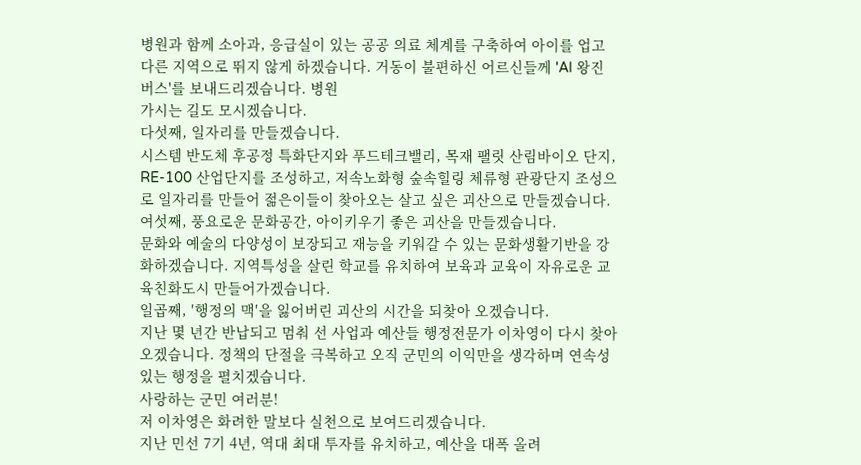병원과 함께 소아과, 응급실이 있는 공공 의료 체계를 구축하여 아이를 업고 다른 지역으로 뛰지 않게 하겠습니다. 거동이 불편하신 어르신들께 'AI 왕진 버스'를 보내드리겠습니다. 병원
가시는 길도 모시겠습니다.
다섯째, 일자리를 만들겠습니다.
시스템 반도체 후공정 특화단지와 푸드테크밸리, 목재 팰릿 산림바이오 단지, RE-100 산업단지를 조성하고, 저속노화형 숲속힐링 체류형 관광단지 조성으로 일자리를 만들어 젊은이들이 찾아오는 살고 싶은 괴산으로 만들겠습니다.
여섯째, 풍요로운 문화공간, 아이키우기 좋은 괴산을 만들겠습니다.
문화와 예술의 다양성이 보장되고 재능을 키워갈 수 있는 문화생활기반을 강화하겠습니다. 지역특성을 살린 학교를 유치하여 보육과 교육이 자유로운 교육친화도시 만들어가겠습니다.
일곱째, ′행정의 맥′을 잃어버린 괴산의 시간을 되찾아 오겠습니다.
지난 몇 년간 반납되고 멈춰 선 사업과 예산들 행정전문가 이차영이 다시 찾아오겠습니다. 정책의 단절을 극복하고 오직 군민의 이익만을 생각하며 연속성 있는 행정을 펼치겠습니다.
사랑하는 군민 여러분!
저 이차영은 화려한 말보다 실천으로 보여드리겠습니다.
지난 민선 7기 4년, 역대 최대 투자를 유치하고, 예산을 대폭 올려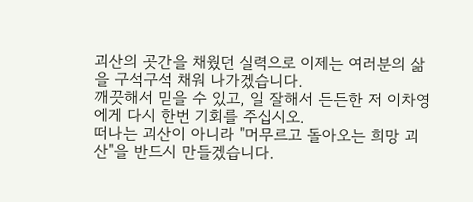괴산의 곳간을 채웠던 실력으로 이제는 여러분의 삶을 구석구석 채워 나가겠습니다.
깨끗해서 믿을 수 있고, 일 잘해서 든든한 저 이차영에게 다시 한번 기회를 주십시오.
떠나는 괴산이 아니라 "머무르고 돌아오는 희망 괴산"을 반드시 만들겠습니다.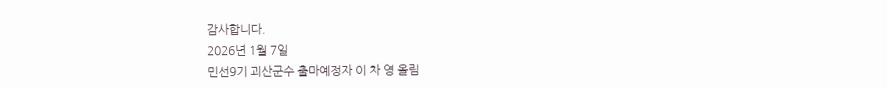감사합니다.
2026년 1월 7일
민선9기 괴산군수 출마예정자 이 차 영 올림